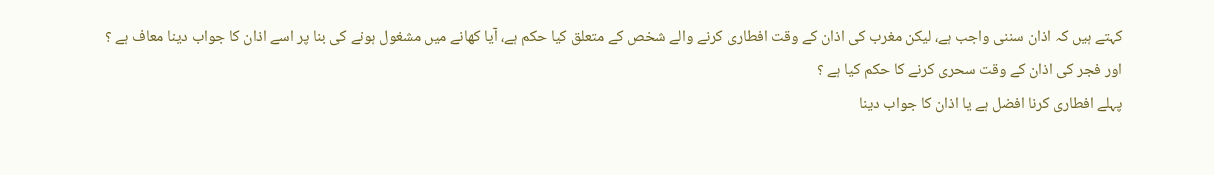كہتے ہيں كہ اذان سننى واجب ہے، ليكن مغرب كى اذان كے وقت افطارى كرنے والے شخص كے متعلق كيا حكم ہے، آيا كھانے ميں مشغول ہونے كى بنا پر اسے اذان كا جواب دينا معاف ہے ؟
اور فجر كى اذان كے وقت سحرى كرنے كا حكم كيا ہے ؟
پہلے افطارى كرنا افضل ہے يا اذان كا جواب دينا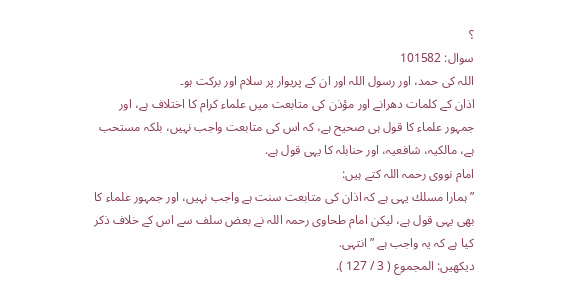؟
سوال: 101582
اللہ کی حمد، اور رسول اللہ اور ان کے پریوار پر سلام اور برکت ہو۔
اذان كے كلمات دھرانے اور مؤذن كى متابعت ميں علماء كرام كا اختلاف ہے، اور جمہور علماء كا قول ہى صحيح ہے، كہ اس كى متابعت واجب نہيں، بلكہ مستحب ہے، مالكيہ، شافعيہ، اور حنابلہ كا يہى قول ہے.
امام نووى رحمہ اللہ كتے ہيں:
” ہمارا مسلك يہى ہے كہ اذان كى متابعت سنت ہے واجب نہيں، اور جمہور علماء كا بھى يہى قول ہے، ليكن امام طحاوى رحمہ اللہ نے بعض سلف سے اس كے خلاف ذكر كيا ہے كہ يہ واجب ہے ” انتہى.
ديكھيں: المجموع ( 3 / 127 ).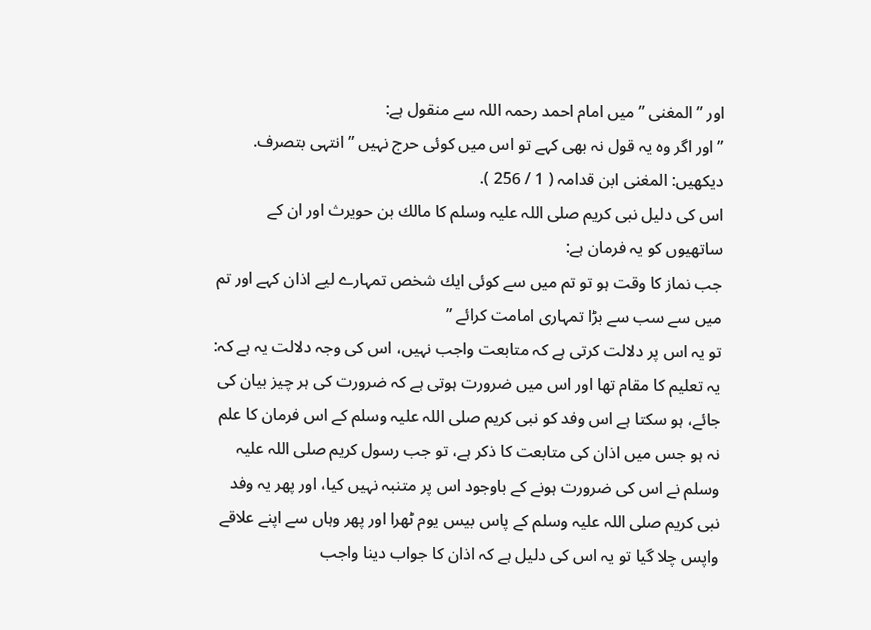اور ” المغنى ” ميں امام احمد رحمہ اللہ سے منقول ہے:
” اور اگر وہ يہ قول نہ بھى كہے تو اس ميں كوئى حرج نہيں ” انتہى بتصرف.
ديكھيں: المغنى ابن قدامہ ( 1 / 256 ).
اس كى دليل نبى كريم صلى اللہ عليہ وسلم كا مالك بن حويرث اور ان كے ساتھيوں كو يہ فرمان ہے:
جب نماز كا وقت ہو تو تم ميں سے كوئى ايك شخص تمہارے ليے اذان كہے اور تم ميں سے سب سے بڑا تمہارى امامت كرائے ”
تو يہ اس پر دلالت كرتى ہے كہ متابعت واجب نہيں، اس كى وجہ دلالت يہ ہے كہ: يہ تعليم كا مقام تھا اور اس ميں ضرورت ہوتى ہے كہ ضرورت كى ہر چيز بيان كى جائے، ہو سكتا ہے اس وفد كو نبى كريم صلى اللہ عليہ وسلم كے اس فرمان كا علم نہ ہو جس ميں اذان كى متابعت كا ذكر ہے، تو جب رسول كريم صلى اللہ عليہ وسلم نے اس كى ضرورت ہونے كے باوجود اس پر متنبہ نہيں كيا، اور پھر يہ وفد نبى كريم صلى اللہ عليہ وسلم كے پاس بيس يوم ٹھرا اور پھر وہاں سے اپنے علاقے واپس چلا گيا تو يہ اس كى دليل ہے كہ اذان كا جواب دينا واجب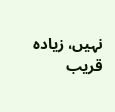نہيں، زيادہ قريب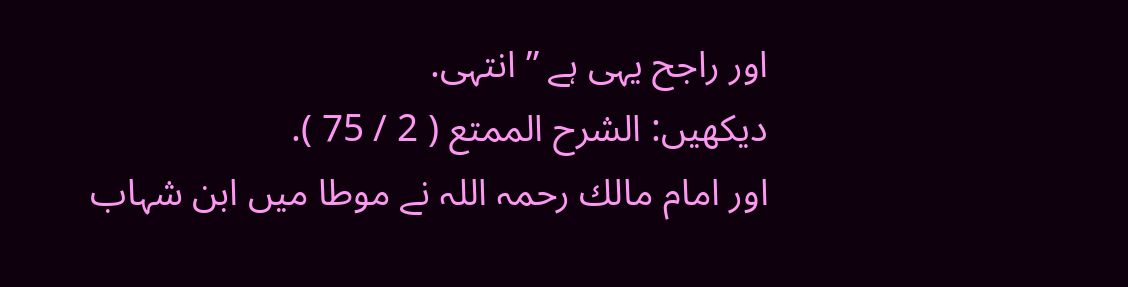اور راجح يہى ہے ” انتہى.
ديكھيں: الشرح الممتع ( 2 / 75 ).
اور امام مالك رحمہ اللہ نے موطا ميں ابن شہاب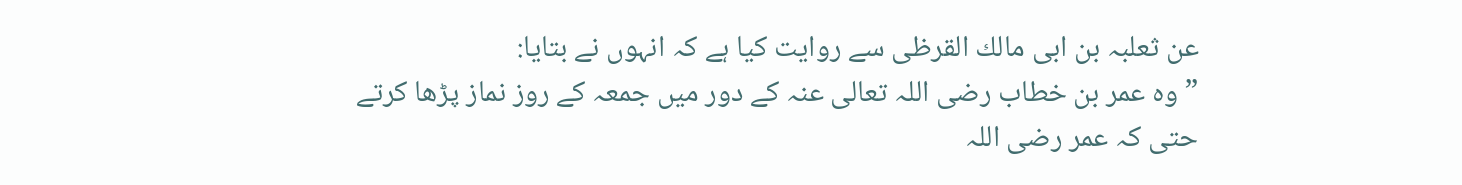عن ثعلبہ بن ابى مالك القرظى سے روايت كيا ہے كہ انہوں نے بتايا:
” وہ عمر بن خطاب رضى اللہ تعالى عنہ كے دور ميں جمعہ كے روز نماز پڑھا كرتے حتى كہ عمر رضى اللہ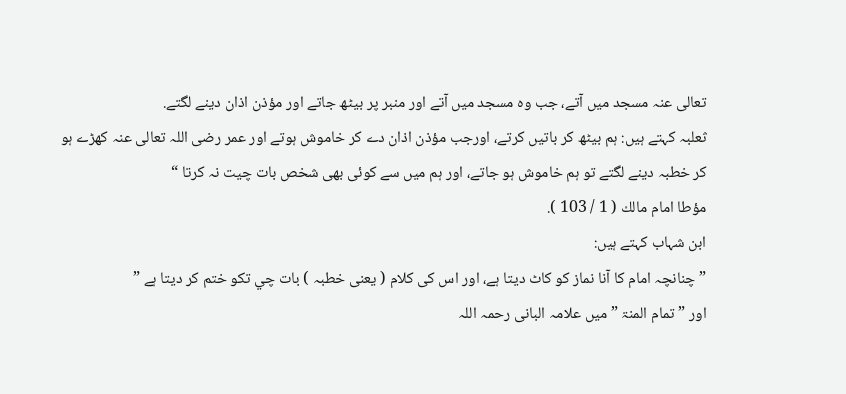تعالى عنہ مسجد ميں آتے، جب وہ مسجد ميں آتے اور منبر پر بيٹھ جاتے اور مؤذن اذان دينے لگتے.
ثعلبہ كہتے ہيں: ہم بيٹھ كر باتيں كرتے، اورجب مؤذن اذان دے كر خاموش ہوتے اور عمر رضى اللہ تعالى عنہ كھڑے ہو كر خطبہ دينے لگتے تو ہم خاموش ہو جاتے، اور ہم ميں سے كوئى بھى شخص بات چيت نہ كرتا “
مؤطا امام مالك ( 1 / 103 ).
ابن شہاب كہتے ہيں:
” چنانچہ امام كا آنا نماز كو كاٹ ديتا ہے، اور اس كى كلام ( يعنى خطبہ ) بات چي تكو ختم كر ديتا ہے ”
اور ” تمام المنۃ ” ميں علامہ البانى رحمہ اللہ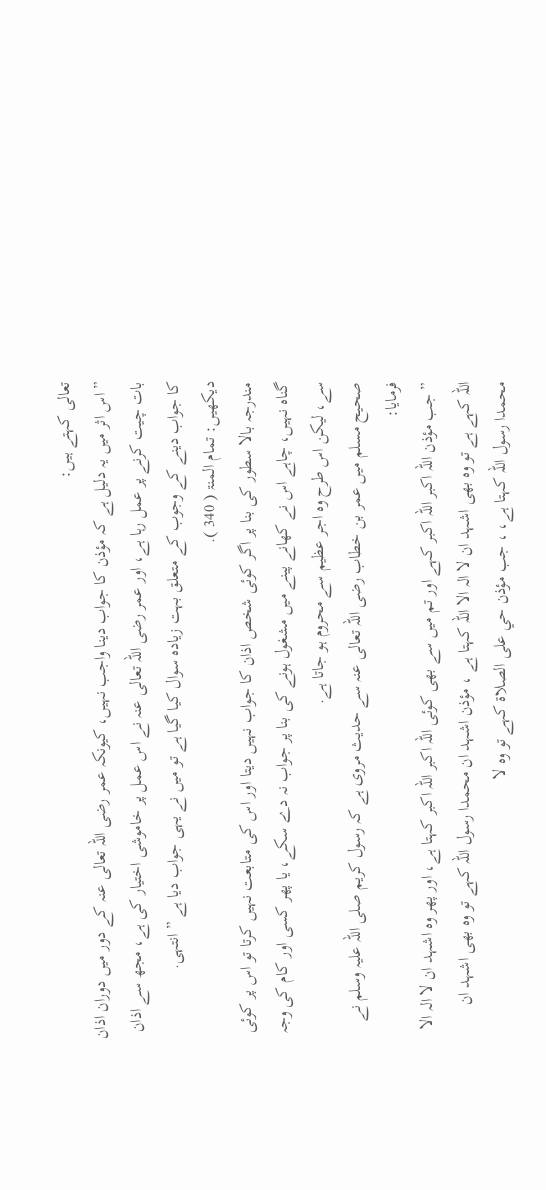تعالى كہتے ہيں:
” اس اثر ميں يہ دليل ہے كہ مؤذن كا جواب دينا واجب نہيں، كيونكہ عمر رضى اللہ تعالى عنہ كے دور ميں دوران اذان بات چيت كرنے پر عمل رہا ہے، اور عمر رضى اللہ تعالى عنہ نے اس عمل پر خاموشى اختيار كى ہے، مجھ سے اذان كا جواب دينے كے وجوب كے متعلق بہت زيادہ سوال كيا گيا ہے تو ميں نے يہى جواب ديا ہے ” انتہى.
ديكھيں: تمام المنۃ ( 340 ).
مندرجہ بالا سطور كى بنا پر اگر كوئى شخص اذان كا جواب نہيں ديتا اور اس كى متابعت نہيں كرتا تو اس پر كوئى گناہ نہيں، چاہے اس نے كھانے پينے ميں مشغول ہونے كى بنا پر جواب نہ دے سكے، يا پھر كسى اور كام كى وجہ سے، ليكن اس طرح وہ اجر عظيم سے محروم ہو جاتا ہے.
صحيح مسلم ميں عمر بن خطاب رضى اللہ تعالى عنہ سے حديث مروى ہے كہ رسول كريم صلى اللہ عليہ وسلم نے فرمايا:
” جب مؤذن اللہ اكبر اللہ اكبر كہے اور تم ميں سے بھى كوئى اللہ اكبر اللہ اكبر كہتا ہے، اور پھر وہ اشہد ان لا الہ الا اللہ كہے ہے تو وہ بھى اشہد ان لا الہ الا اللہ كہتا ہے ، مؤذن اشہد ان محمدا رسول اللہ كہے تو وہ بھى اشہد ان محمدا رسول اللہ كہتا ہے، ، جب مؤذن حي على الصلاۃ كہے تو وہ لا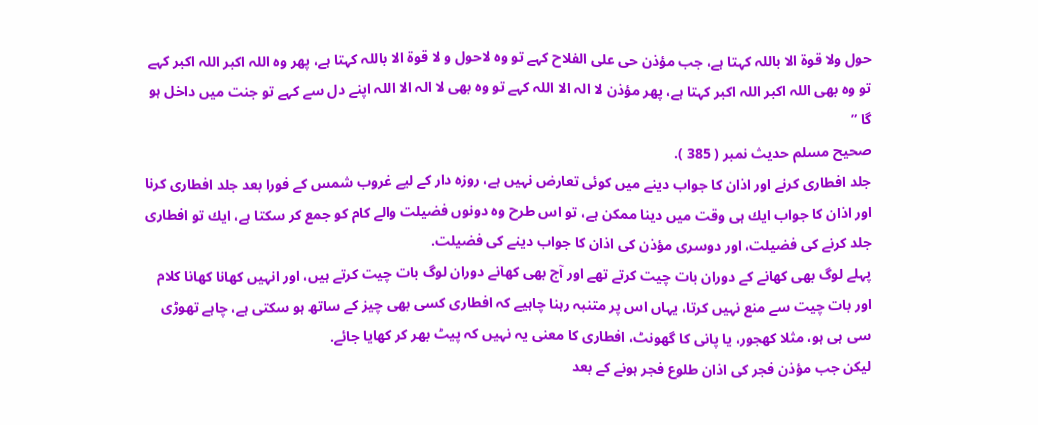حول ولا قوۃ الا باللہ كہتا ہے، جب مؤذن حى على الفلاح كہے تو وہ لاحول و لا قوۃ الا باللہ كہتا ہے، پھر وہ اللہ اكبر اللہ اكبر كہے تو وہ بھى اللہ اكبر اللہ اكبر كہتا ہے، پھر مؤذن لا الہ الا اللہ كہے تو وہ بھى لا الہ الا اللہ اپنے دل سے كہے تو جنت ميں داخل ہو گا ”
صحيح مسلم حديث نمبر ( 385 ).
جلد افطارى كرنے اور اذان كا جواب دينے ميں كوئى تعارض نہيں ہے، روزہ دار كے ليے غروب شمس كے فورا بعد جلد افطارى كرنا اور اذان كا جواب ايك ہى وقت ميں دينا ممكن ہے، تو اس طرح وہ دونوں فضيلت والے كام كو جمع كر سكتا ہے، ايك تو افطارى جلد كرنے كى فضيلت، اور دوسرى مؤذن كى اذان كا جواب دينے كى فضيلت.
پہلے لوگ بھى كھانے كے دوران بات چيت كرتے تھے اور آج بھى كھانے دوران لوگ بات چيت كرتے ہيں، اور انہيں كھانا كھانا كلام اور بات چيت سے منع نہيں كرتا، يہاں اس پر متنبہ رہنا چاہيے كہ افطارى كسى بھى چيز كے ساتھ ہو سكتى ہے، چاہے تھوڑى سى ہى ہو، مثلا كھجور، يا پانى كا گھونٹ، افطارى كا معنى يہ نہيں كہ پيٹ بھر كر كھايا جائے.
ليكن جب مؤذن فجر كى اذان طلوع فجر ہونے كے بعد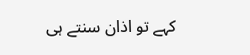كہے تو اذان سنتے ہى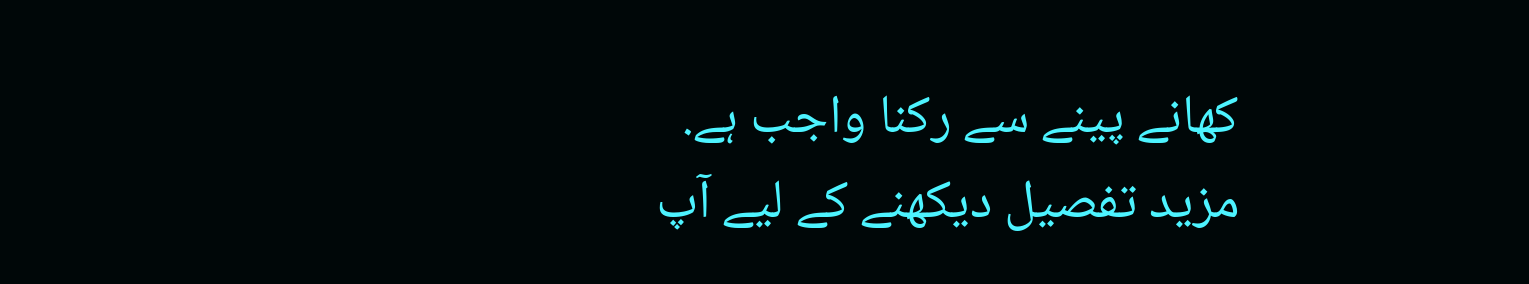كھانے پينے سے ركنا واجب ہے.
مزيد تفصيل ديكھنے كے ليے آپ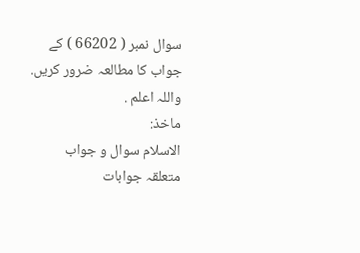سوال نمبر ( 66202 ) كے جواب كا مطالعہ ضرور كريں.
واللہ اعلم .
ماخذ:
الاسلام سوال و جواب
متعلقہ جوابات